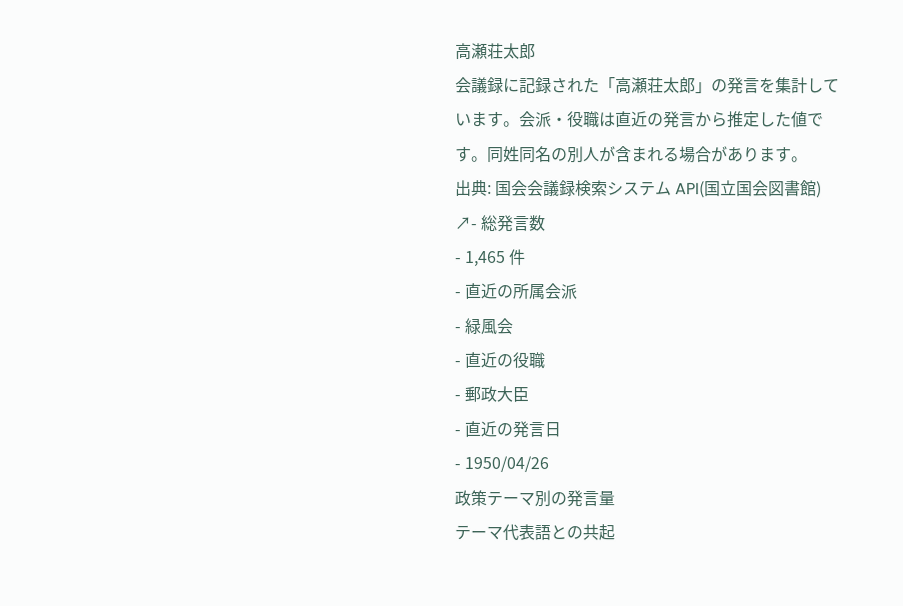高瀬荘太郎
会議録に記録された「高瀬荘太郎」の発言を集計しています。会派・役職は直近の発言から推定した値です。同姓同名の別人が含まれる場合があります。
出典: 国会会議録検索システム API(国立国会図書館) ↗- 総発言数
- 1,465 件
- 直近の所属会派
- 緑風会
- 直近の役職
- 郵政大臣
- 直近の発言日
- 1950/04/26
政策テーマ別の発言量
テーマ代表語との共起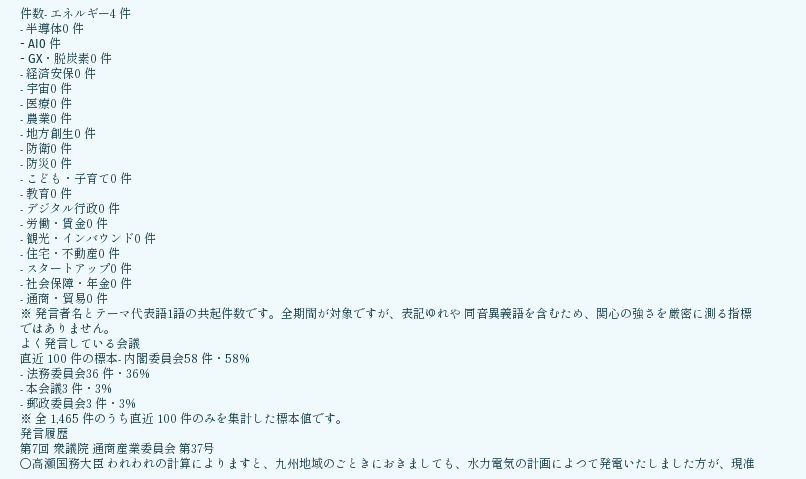件数- エネルギー4 件
- 半導体0 件
- AI0 件
- GX・脱炭素0 件
- 経済安保0 件
- 宇宙0 件
- 医療0 件
- 農業0 件
- 地方創生0 件
- 防衛0 件
- 防災0 件
- こども・子育て0 件
- 教育0 件
- デジタル行政0 件
- 労働・賃金0 件
- 観光・インバウンド0 件
- 住宅・不動産0 件
- スタートアップ0 件
- 社会保障・年金0 件
- 通商・貿易0 件
※ 発言者名とテーマ代表語1語の共起件数です。全期間が対象ですが、表記ゆれや 同音異義語を含むため、関心の強さを厳密に測る指標ではありません。
よく発言している会議
直近 100 件の標本- 内閣委員会58 件・58%
- 法務委員会36 件・36%
- 本会議3 件・3%
- 郵政委員会3 件・3%
※ 全 1,465 件のうち直近 100 件のみを集計した標本値です。
発言履歴
第7回 衆議院 通商産業委員会 第37号
○高瀬国務大臣 われわれの計算によりますと、九州地域のごときにおきましても、水力電気の計画によつて発電いたしました方が、現准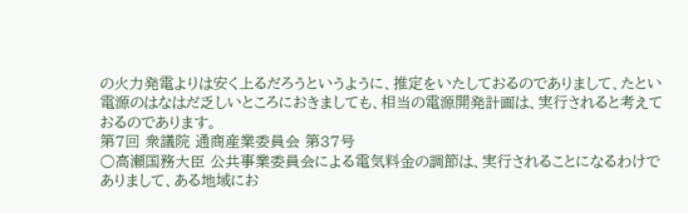の火力発電よりは安く上るだろうというように、推定をいたしておるのでありまして、たとい電源のはなはだ乏しいところにおきましても、相当の電源開発計画は、実行されると考えておるのであります。
第7回 衆議院 通商産業委員会 第37号
○高瀬国務大臣 公共事業委員会による電気料金の調節は、実行されることになるわけでありまして、ある地域にお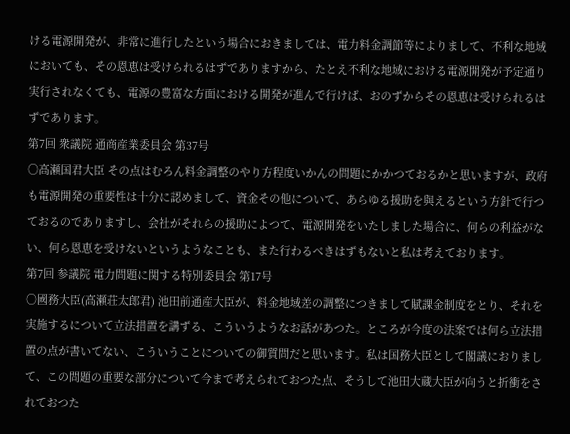ける電源開発が、非常に進行したという場合におきましては、電力料金調節等によりまして、不利な地域においても、その恩恵は受けられるはずでありますから、たとえ不利な地域における電源開発が予定通り実行されなくても、電源の豊富な方面における開発が進んで行けば、おのずからその恩恵は受けられるはずであります。
第7回 衆議院 通商産業委員会 第37号
○高瀬国君大臣 その点はむろん料金調整のやり方程度いかんの問題にかかつておるかと思いますが、政府も電源開発の重要性は十分に認めまして、資金その他について、あらゆる援助を與えるという方針で行つておるのでありますし、会社がそれらの援助によつて、電源開発をいたしました場合に、何らの利益がない、何ら恩恵を受けないというようなことも、また行わるべきはずもないと私は考えております。
第7回 参議院 電力問題に関する特別委員会 第17号
○國務大臣(高瀬荘太郎君) 池田前通産大臣が、料金地域差の調整につきまして賦課金制度をとり、それを実施するについて立法措置を講ずる、こういうようなお話があつた。ところが今度の法案では何ら立法措置の点が書いてない、こういうことについての御質問だと思います。私は国務大臣として閣議におりまして、この問題の重要な部分について今まで考えられておつた点、そうして池田大蔵大臣が向うと折衝をされておつた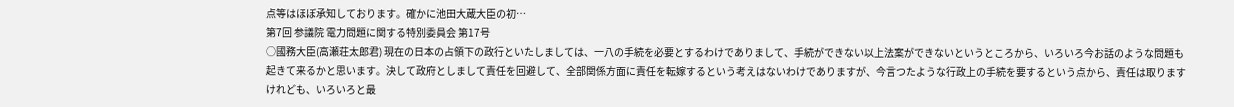点等はほぼ承知しております。確かに池田大蔵大臣の初…
第7回 参議院 電力問題に関する特別委員会 第17号
○國務大臣(高瀬荘太郎君) 現在の日本の占領下の政行といたしましては、一八の手続を必要とするわけでありまして、手続ができない以上法案ができないというところから、いろいろ今お話のような問題も起きて来るかと思います。決して政府としまして責任を回避して、全部関係方面に責任を転嫁するという考えはないわけでありますが、今言つたような行政上の手続を要するという点から、責任は取りますけれども、いろいろと最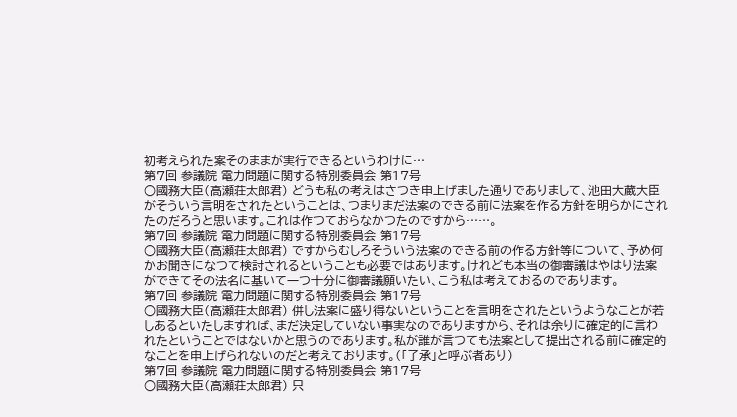初考えられた案そのままが実行できるというわけに…
第7回 参議院 電力問題に関する特別委員会 第17号
○國務大臣(高瀬荘太郎君) どうも私の考えはさつき申上げました通りでありまして、池田大蔵大臣がそういう言明をされたということは、つまりまだ法案のできる前に法案を作る方針を明らかにされたのだろうと思います。これは作つておらなかつたのですから……。
第7回 参議院 電力問題に関する特別委員会 第17号
○國務大臣(高瀬荘太郎君) ですからむしろそういう法案のできる前の作る方針等について、予め何かお聞きになつて検討されるということも必要ではあります。けれども本当の御審議はやはり法案ができてその法名に基いて一つ十分に御審議願いたい、こう私は考えておるのであります。
第7回 参議院 電力問題に関する特別委員会 第17号
○國務大臣(高瀬荘太郎君) 併し法案に盛り得ないということを言明をされたというようなことが若しあるといたしますれば、まだ決定していない事実なのでありますから、それは余りに確定的に言われたということではないかと思うのであります。私が誰が言つても法案として提出される前に確定的なことを申上げられないのだと考えております。(「了承」と呼ぶ者あり)
第7回 参議院 電力問題に関する特別委員会 第17号
○國務大臣(高瀬荘太郎君) 只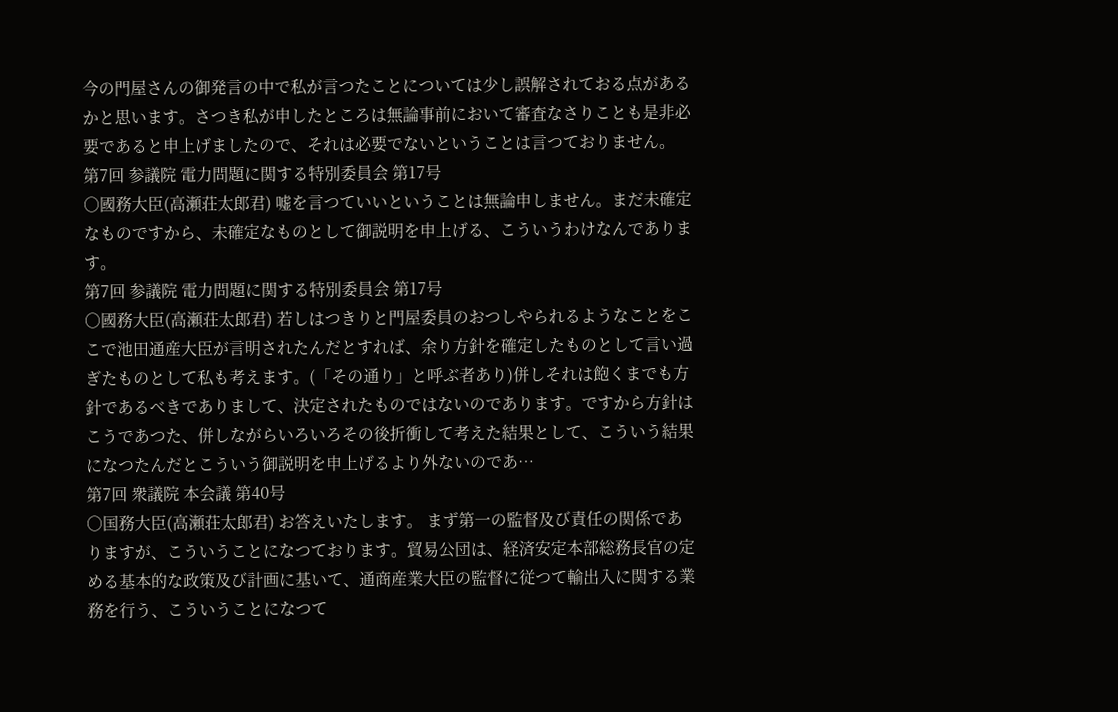今の門屋さんの御発言の中で私が言つたことについては少し誤解されておる点があるかと思います。さつき私が申したところは無論事前において審査なさりことも是非必要であると申上げましたので、それは必要でないということは言つておりません。
第7回 参議院 電力問題に関する特別委員会 第17号
○國務大臣(高瀬荘太郎君) 嘘を言つていいということは無論申しません。まだ未確定なものですから、未確定なものとして御説明を申上げる、こういうわけなんであります。
第7回 参議院 電力問題に関する特別委員会 第17号
○國務大臣(高瀬荘太郎君) 若しはつきりと門屋委員のおつしやられるようなことをここで池田通産大臣が言明されたんだとすれば、余り方針を確定したものとして言い過ぎたものとして私も考えます。(「その通り」と呼ぶ者あり)併しそれは飽くまでも方針であるべきでありまして、決定されたものではないのであります。ですから方針はこうであつた、併しながらいろいろその後折衝して考えた結果として、こういう結果になつたんだとこういう御説明を申上げるより外ないのであ…
第7回 衆議院 本会議 第40号
○国務大臣(高瀬荘太郎君) お答えいたします。 まず第一の監督及び責任の関係でありますが、こういうことになつております。貿易公団は、経済安定本部総務長官の定める基本的な政策及び計画に基いて、通商産業大臣の監督に従つて輸出入に関する業務を行う、こういうことになつて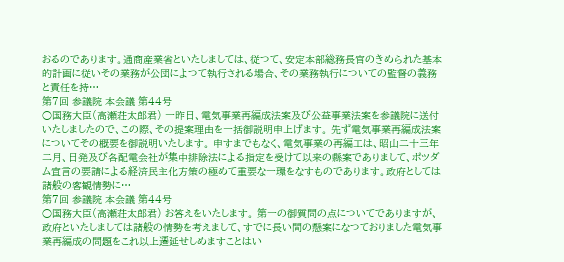おるのであります。通商産業省といたしましては、従つて、安定本部総務長官のきめられた基本的計画に従いその業務が公団によつて執行される場合、その業務執行についての監督の義務と責任を持…
第7回 参議院 本会議 第44号
○国務大臣(高瀬荘太郎君) 一昨日、電気事業再編成法案及び公益事業法案を参議院に送付いたしましたので、この際、その提案理由を一括御説明申上げます。 先ず電気事業再編成法案についてその概要を御説明いたします。 申すまでもなく、電気事業の再編工は、昭山二十三年二月、日発及び各配電会社が集中排除法による指定を受けて以来の縣案でありまして、ポツダム宣言の要請による経済民主化方策の極めて重要な一環をなすものであります。政府としては諸般の客観情勢に…
第7回 参議院 本会議 第44号
○国務大臣(高瀬荘太郎君) お答えをいたします。 第一の御質問の点についてでありますが、政府といたしましては諸般の情勢を考えまして、すでに長い間の懸案になつておりました電気事業再編成の問題をこれ以上遷延せしめますことはい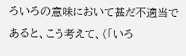ろいろの意味において甚だ不適当であると、こう考えて、(「いろ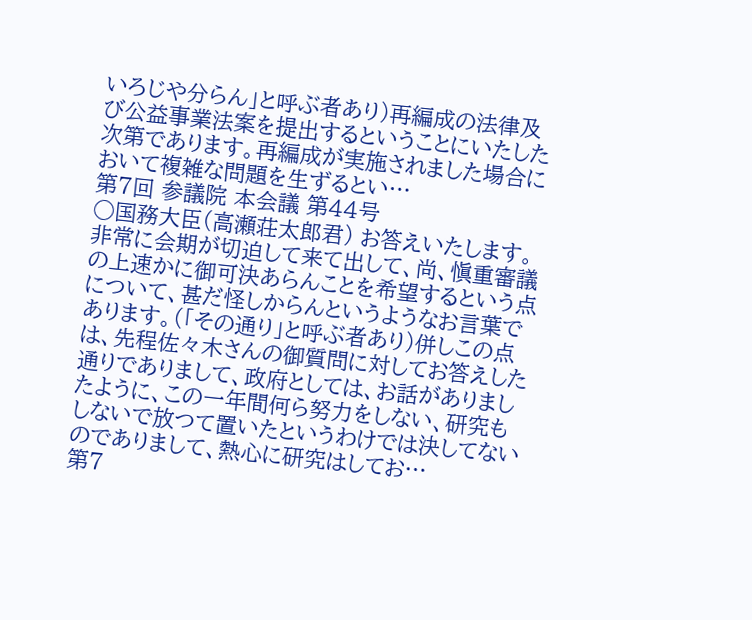いろじや分らん」と呼ぶ者あり)再編成の法律及び公益事業法案を提出するということにいたした次第であります。再編成が実施されました場合において複雑な問題を生ずるとい…
第7回 参議院 本会議 第44号
○国務大臣(高瀬荘太郎君) お答えいたします。 非常に会期が切迫して来て出して、尚、愼重審議の上速かに御可決あらんことを希望するという点について、甚だ怪しからんというようなお言葉であります。(「その通り」と呼ぶ者あり)併しこの点は、先程佐々木さんの御質問に対してお答えした通りでありまして、政府としては、お話がありましたように、この一年間何ら努力をしない、研究もしないで放つて置いたというわけでは決してないのでありまして、熱心に研究はしてお…
第7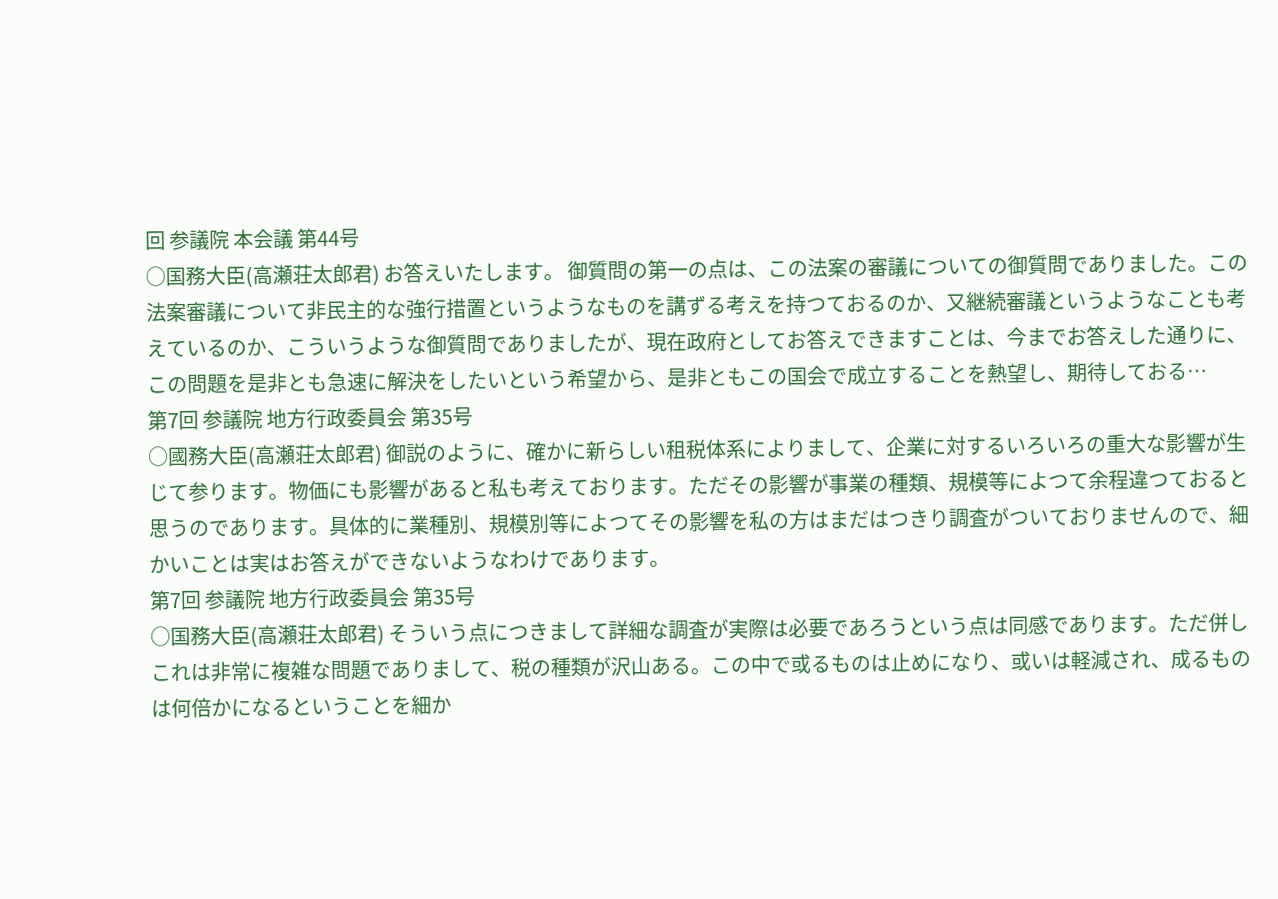回 参議院 本会議 第44号
○国務大臣(高瀬荘太郎君) お答えいたします。 御質問の第一の点は、この法案の審議についての御質問でありました。この法案審議について非民主的な強行措置というようなものを講ずる考えを持つておるのか、又継続審議というようなことも考えているのか、こういうような御質問でありましたが、現在政府としてお答えできますことは、今までお答えした通りに、この問題を是非とも急速に解決をしたいという希望から、是非ともこの国会で成立することを熱望し、期待しておる…
第7回 参議院 地方行政委員会 第35号
○國務大臣(高瀬荘太郎君) 御説のように、確かに新らしい租税体系によりまして、企業に対するいろいろの重大な影響が生じて参ります。物価にも影響があると私も考えております。ただその影響が事業の種類、規模等によつて余程違つておると思うのであります。具体的に業種別、規模別等によつてその影響を私の方はまだはつきり調査がついておりませんので、細かいことは実はお答えができないようなわけであります。
第7回 参議院 地方行政委員会 第35号
○国務大臣(高瀬荘太郎君) そういう点につきまして詳細な調査が実際は必要であろうという点は同感であります。ただ併しこれは非常に複雑な問題でありまして、税の種類が沢山ある。この中で或るものは止めになり、或いは軽減され、成るものは何倍かになるということを細か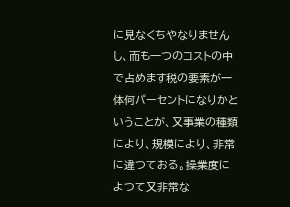に見なくちやなりませんし、而も一つのコストの中で占めます税の要素が一体何パーセントになりかということが、又事業の種類により、規模により、非常に違つておる。操業度によつて又非常な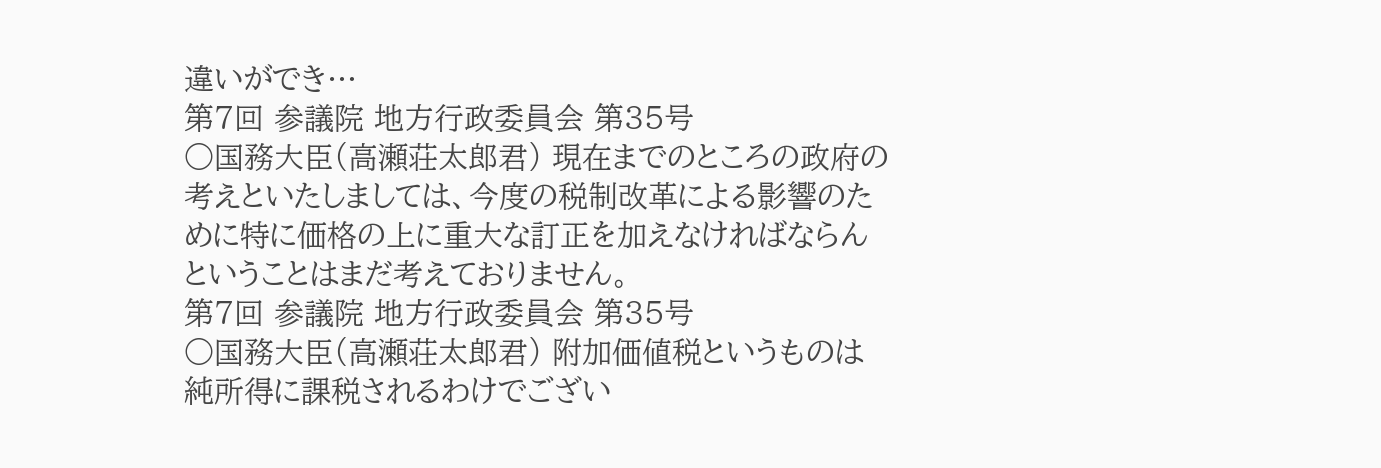違いができ…
第7回 参議院 地方行政委員会 第35号
○国務大臣(高瀬荘太郎君) 現在までのところの政府の考えといたしましては、今度の税制改革による影響のために特に価格の上に重大な訂正を加えなければならんということはまだ考えておりません。
第7回 参議院 地方行政委員会 第35号
○国務大臣(高瀬荘太郎君) 附加価値税というものは純所得に課税されるわけでござい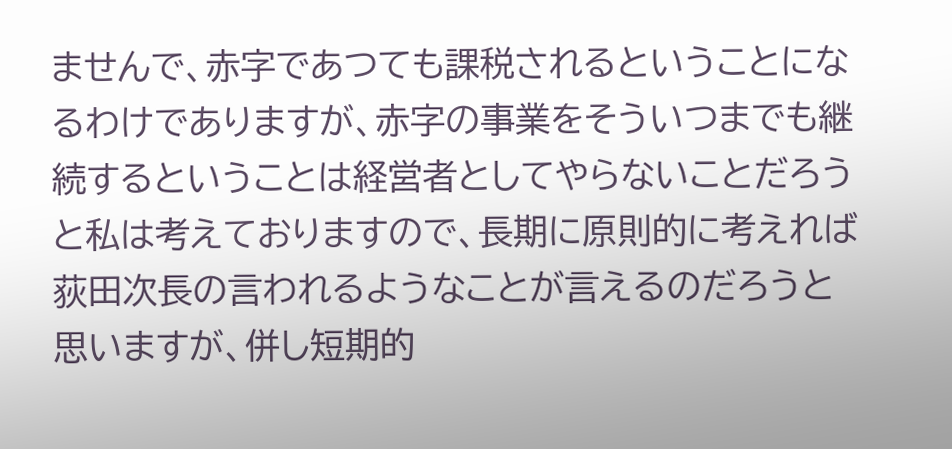ませんで、赤字であつても課税されるということになるわけでありますが、赤字の事業をそういつまでも継続するということは経営者としてやらないことだろうと私は考えておりますので、長期に原則的に考えれば荻田次長の言われるようなことが言えるのだろうと思いますが、併し短期的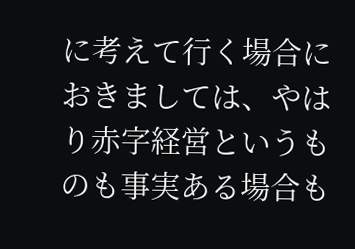に考えて行く場合におきましては、やはり赤字経営というものも事実ある場合も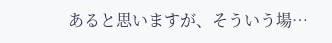あると思いますが、そういう場…